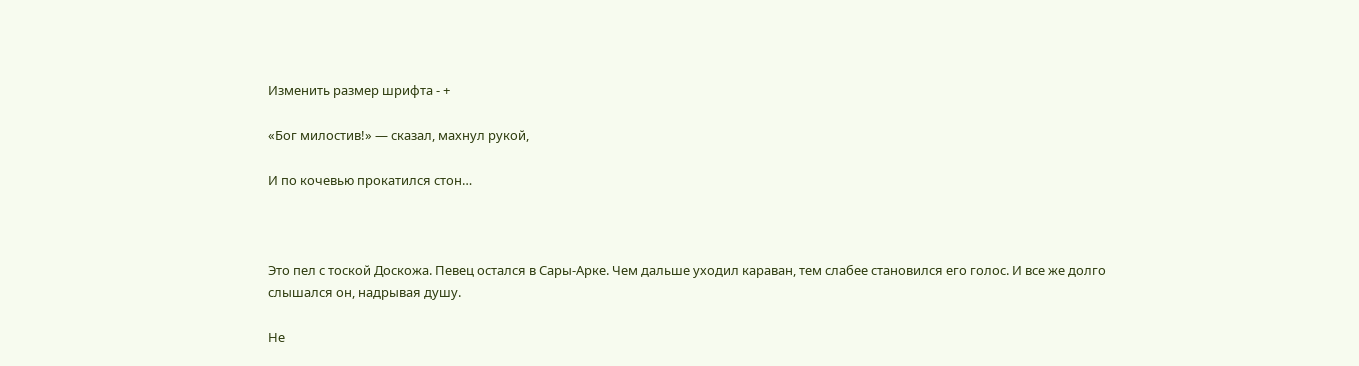Изменить размер шрифта - +

«Бог милостив!» — сказал, махнул рукой,

И по кочевью прокатился стон…



Это пел с тоской Доскожа. Певец остался в Сары-Арке. Чем дальше уходил караван, тем слабее становился его голос. И все же долго слышался он, надрывая душу.

Не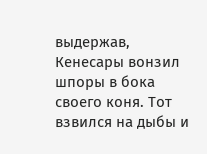выдержав, Кенесары вонзил шпоры в бока своего коня. Тот взвился на дыбы и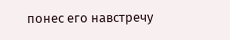понес его навстречу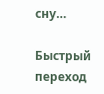сну…

Быстрый переход